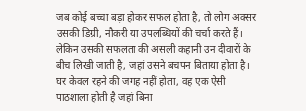जब कोई बच्चा बड़ा होकर सफल होता है, तो लोग अक्सर उसकी डिग्री, नौकरी या उपलब्धियों की चर्चा करते हैं। लेकिन उसकी सफलता की असली कहानी उन दीवारों के बीच लिखी जाती है, जहां उसने बचपन बिताया होता है। घर केवल रहने की जगह नहीं होता, वह एक ऐसी पाठशाला होती है जहां बिना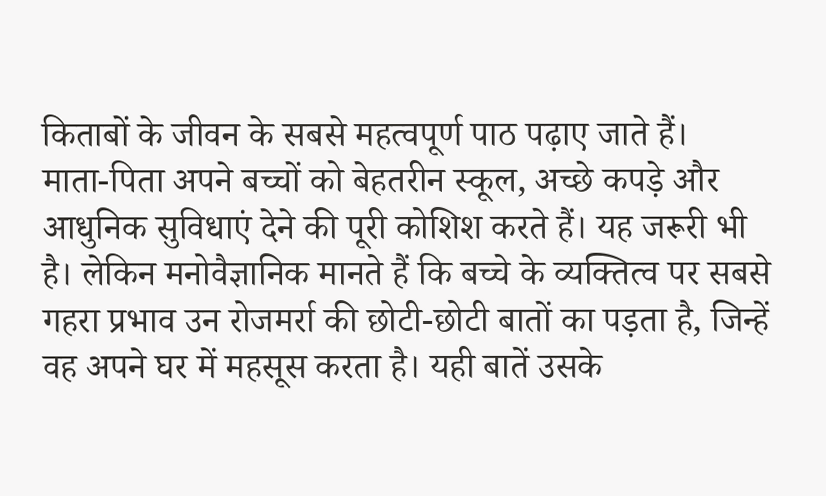किताबों के जीवन के सबसे महत्वपूर्ण पाठ पढ़ाए जाते हैं।
माता-पिता अपने बच्चों को बेहतरीन स्कूल, अच्छे कपड़े और आधुनिक सुविधाएं देने की पूरी कोशिश करते हैं। यह जरूरी भी है। लेकिन मनोवैज्ञानिक मानते हैं कि बच्चे के व्यक्तित्व पर सबसे गहरा प्रभाव उन रोजमर्रा की छोटी-छोटी बातों का पड़ता है, जिन्हें वह अपने घर में महसूस करता है। यही बातें उसके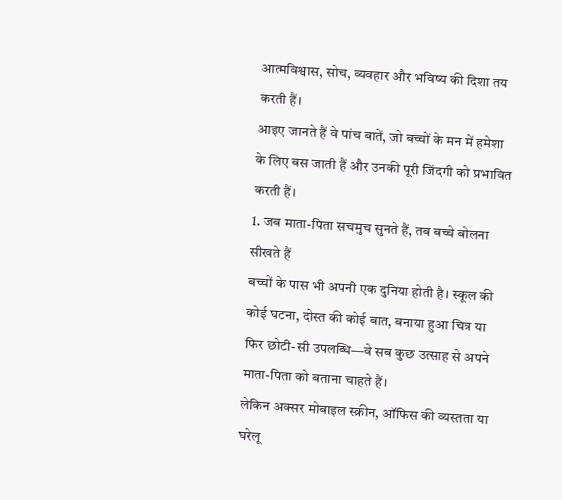आत्मविश्वास, सोच, व्यवहार और भविष्य की दिशा तय करती हैं।
आइए जानते हैं वे पांच बातें, जो बच्चों के मन में हमेशा के लिए बस जाती हैं और उनकी पूरी जिंदगी को प्रभावित करती हैं।
1. जब माता-पिता सचमुच सुनते हैं, तब बच्चे बोलना सीखते हैं
बच्चों के पास भी अपनी एक दुनिया होती है। स्कूल की कोई घटना, दोस्त की कोई बात, बनाया हुआ चित्र या फिर छोटी-सी उपलब्धि—वे सब कुछ उत्साह से अपने माता-पिता को बताना चाहते हैं।
लेकिन अक्सर मोबाइल स्क्रीन, ऑफिस की व्यस्तता या घरेलू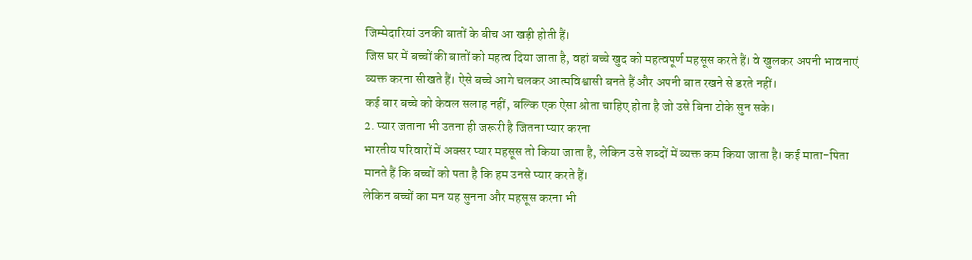जिम्मेदारियां उनकी बातों के बीच आ खड़ी होती हैं।
जिस घर में बच्चों की बातों को महत्व दिया जाता है, वहां बच्चे खुद को महत्वपूर्ण महसूस करते हैं। वे खुलकर अपनी भावनाएं व्यक्त करना सीखते हैं। ऐसे बच्चे आगे चलकर आत्मविश्वासी बनते हैं और अपनी बात रखने से डरते नहीं।
कई बार बच्चे को केवल सलाह नहीं, बल्कि एक ऐसा श्रोता चाहिए होता है जो उसे बिना टोके सुन सके।
2. प्यार जताना भी उतना ही जरूरी है जितना प्यार करना
भारतीय परिवारों में अक्सर प्यार महसूस तो किया जाता है, लेकिन उसे शब्दों में व्यक्त कम किया जाता है। कई माता-पिता मानते हैं कि बच्चों को पता है कि हम उनसे प्यार करते हैं।
लेकिन बच्चों का मन यह सुनना और महसूस करना भी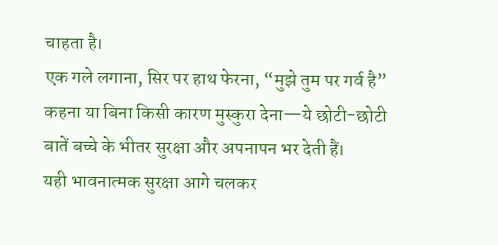चाहता है।
एक गले लगाना, सिर पर हाथ फेरना, “मुझे तुम पर गर्व है” कहना या बिना किसी कारण मुस्कुरा देना—ये छोटी-छोटी बातें बच्चे के भीतर सुरक्षा और अपनापन भर देती हैं।
यही भावनात्मक सुरक्षा आगे चलकर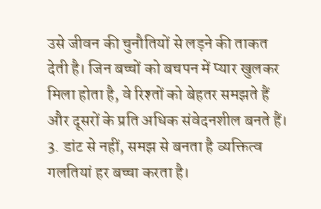उसे जीवन की चुनौतियों से लड़ने की ताकत देती है। जिन बच्चों को बचपन में प्यार खुलकर मिला होता है, वे रिश्तों को बेहतर समझते हैं और दूसरों के प्रति अधिक संवेदनशील बनते हैं।
3. डांट से नहीं, समझ से बनता है व्यक्तित्व
गलतियां हर बच्चा करता है।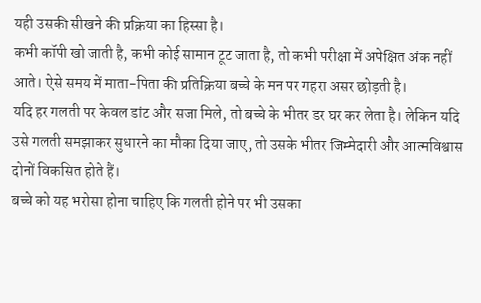यही उसकी सीखने की प्रक्रिया का हिस्सा है।
कभी कॉपी खो जाती है, कभी कोई सामान टूट जाता है, तो कभी परीक्षा में अपेक्षित अंक नहीं आते। ऐसे समय में माता-पिता की प्रतिक्रिया बच्चे के मन पर गहरा असर छोड़ती है।
यदि हर गलती पर केवल डांट और सजा मिले, तो बच्चे के भीतर डर घर कर लेता है। लेकिन यदि उसे गलती समझाकर सुधारने का मौका दिया जाए, तो उसके भीतर जिम्मेदारी और आत्मविश्वास दोनों विकसित होते हैं।
बच्चे को यह भरोसा होना चाहिए कि गलती होने पर भी उसका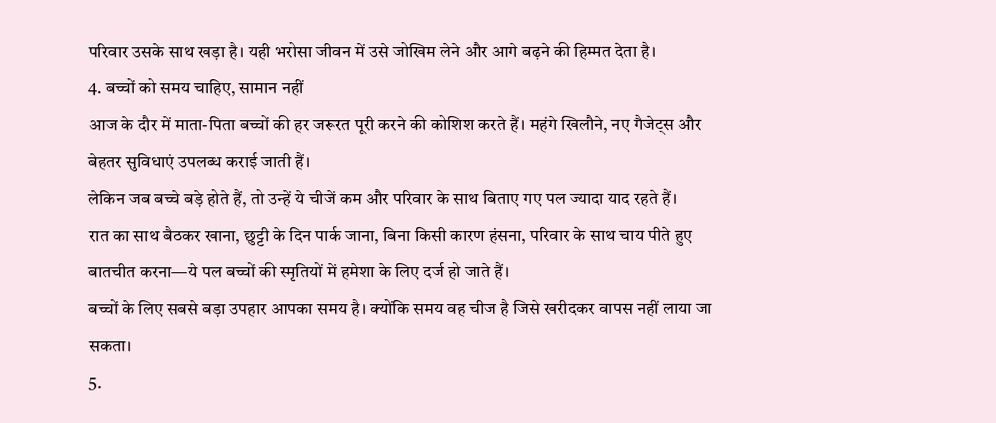परिवार उसके साथ खड़ा है। यही भरोसा जीवन में उसे जोखिम लेने और आगे बढ़ने की हिम्मत देता है।
4. बच्चों को समय चाहिए, सामान नहीं
आज के दौर में माता-पिता बच्चों की हर जरूरत पूरी करने की कोशिश करते हैं। महंगे खिलौने, नए गैजेट्स और बेहतर सुविधाएं उपलब्ध कराई जाती हैं।
लेकिन जब बच्चे बड़े होते हैं, तो उन्हें ये चीजें कम और परिवार के साथ बिताए गए पल ज्यादा याद रहते हैं।
रात का साथ बैठकर खाना, छुट्टी के दिन पार्क जाना, बिना किसी कारण हंसना, परिवार के साथ चाय पीते हुए बातचीत करना—ये पल बच्चों की स्मृतियों में हमेशा के लिए दर्ज हो जाते हैं।
बच्चों के लिए सबसे बड़ा उपहार आपका समय है। क्योंकि समय वह चीज है जिसे खरीदकर वापस नहीं लाया जा सकता।
5.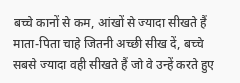बच्चे कानों से कम, आंखों से ज्यादा सीखते हैं
माता-पिता चाहे जितनी अच्छी सीख दें, बच्चे सबसे ज्यादा वही सीखते हैं जो वे उन्हें करते हुए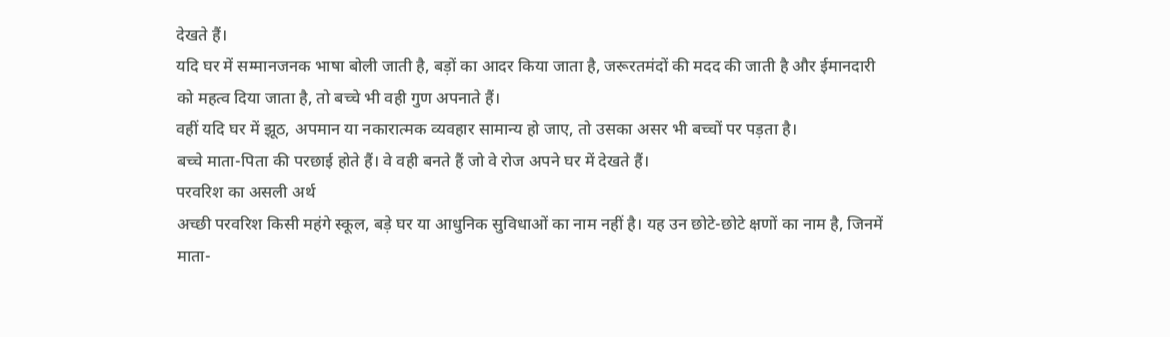देखते हैं।
यदि घर में सम्मानजनक भाषा बोली जाती है, बड़ों का आदर किया जाता है, जरूरतमंदों की मदद की जाती है और ईमानदारी को महत्व दिया जाता है, तो बच्चे भी वही गुण अपनाते हैं।
वहीं यदि घर में झूठ, अपमान या नकारात्मक व्यवहार सामान्य हो जाए, तो उसका असर भी बच्चों पर पड़ता है।
बच्चे माता-पिता की परछाई होते हैं। वे वही बनते हैं जो वे रोज अपने घर में देखते हैं।
परवरिश का असली अर्थ
अच्छी परवरिश किसी महंगे स्कूल, बड़े घर या आधुनिक सुविधाओं का नाम नहीं है। यह उन छोटे-छोटे क्षणों का नाम है, जिनमें माता-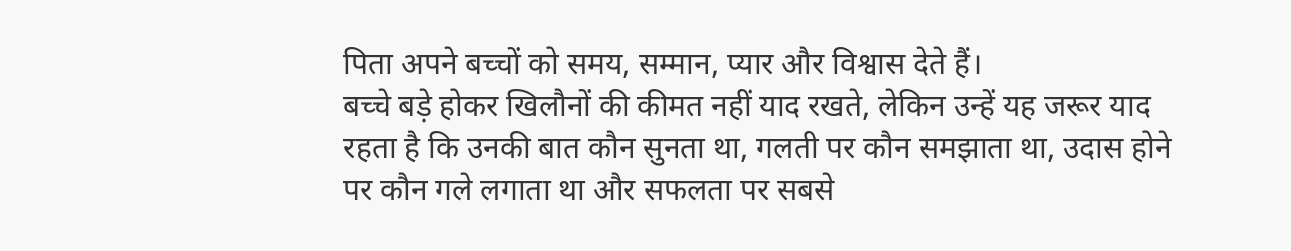पिता अपने बच्चों को समय, सम्मान, प्यार और विश्वास देते हैं।
बच्चे बड़े होकर खिलौनों की कीमत नहीं याद रखते, लेकिन उन्हें यह जरूर याद रहता है कि उनकी बात कौन सुनता था, गलती पर कौन समझाता था, उदास होने पर कौन गले लगाता था और सफलता पर सबसे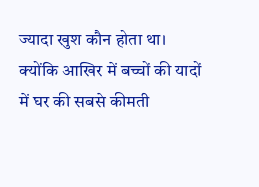ज्यादा खुश कौन होता था।
क्योंकि आखिर में बच्चों की यादों में घर की सबसे कीमती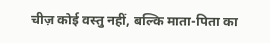चीज़ कोई वस्तु नहीं, बल्कि माता-पिता का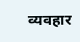व्यवहार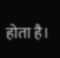होता है।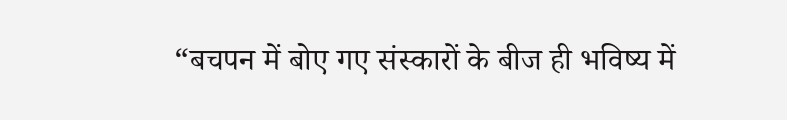“बचपन में बोए गए संस्कारों के बीज ही भविष्य में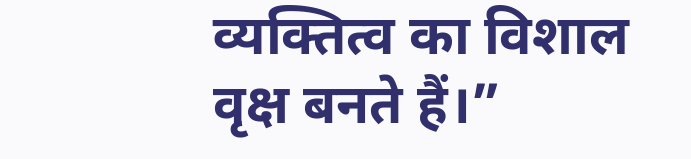व्यक्तित्व का विशाल वृक्ष बनते हैं।”